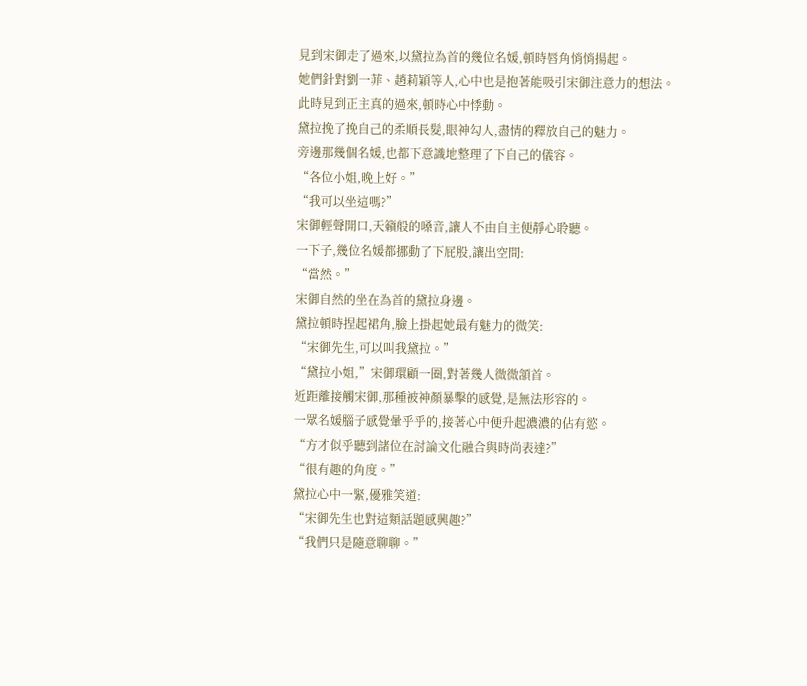見到宋御走了過來,以黛拉為首的幾位名媛,頓時唇角悄悄揚起。
她們針對劉一菲、趙莉穎等人,心中也是抱著能吸引宋御注意力的想法。
此時見到正主真的過來,頓時心中悸動。
黛拉挽了挽自己的柔順長髮,眼神勾人,盡情的釋放自己的魅力。
旁邊那幾個名媛,也都下意識地整理了下自己的儀容。
“各位小姐,晚上好。”
“我可以坐這嗎?”
宋御輕聲開口,天籟般的嗓音,讓人不由自主便靜心聆聽。
一下子,幾位名媛都挪動了下屁股,讓出空間:
“當然。”
宋御自然的坐在為首的黛拉身邊。
黛拉頓時捏起裙角,臉上掛起她最有魅力的微笑:
“宋御先生,可以叫我黛拉。”
“黛拉小姐,”宋御環顧一圈,對著幾人微微頷首。
近距離接觸宋御,那種被神顏暴擊的感覺,是無法形容的。
一眾名媛腦子感覺暈乎乎的,接著心中便升起濃濃的佔有慾。
“方才似乎聽到諸位在討論文化融合與時尚表達?”
“很有趣的角度。”
黛拉心中一緊,優雅笑道:
“宋御先生也對這類話題感興趣?”
“我們只是隨意聊聊。”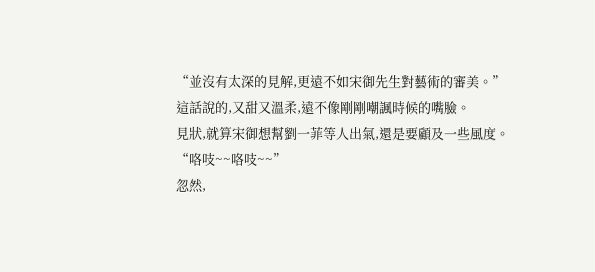“並沒有太深的見解,更遠不如宋御先生對藝術的審美。”
這話說的,又甜又溫柔,遠不像剛剛嘲諷時候的嘴臉。
見狀,就算宋御想幫劉一菲等人出氣,還是要顧及一些風度。
“咯吱~~咯吱~~”
忽然,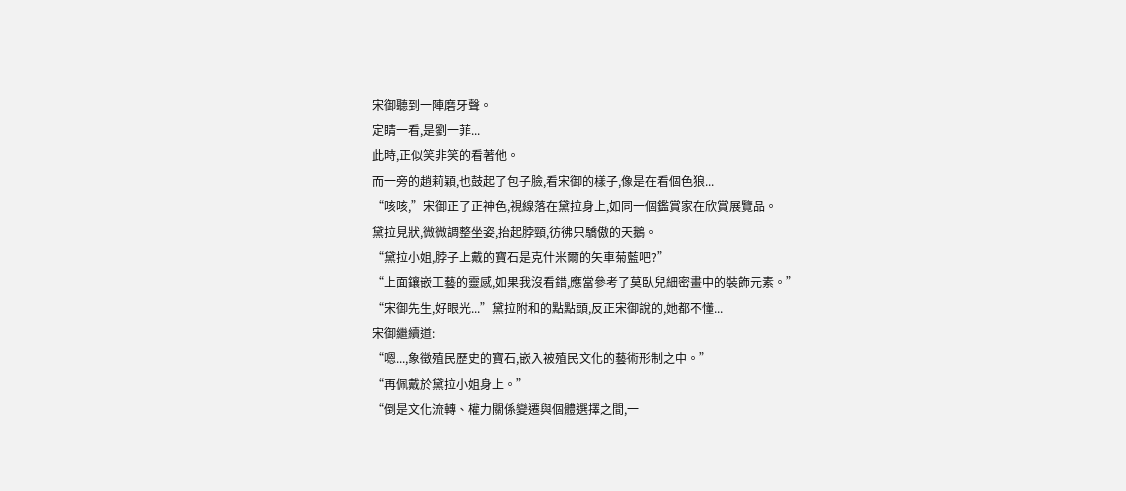宋御聽到一陣磨牙聲。
定睛一看,是劉一菲...
此時,正似笑非笑的看著他。
而一旁的趙莉穎,也鼓起了包子臉,看宋御的樣子,像是在看個色狼...
“咳咳,”宋御正了正神色,視線落在黛拉身上,如同一個鑑賞家在欣賞展覽品。
黛拉見狀,微微調整坐姿,抬起脖頸,彷彿只驕傲的天鵝。
“黛拉小姐,脖子上戴的寶石是克什米爾的矢車菊藍吧?”
“上面鑲嵌工藝的靈感,如果我沒看錯,應當參考了莫臥兒細密畫中的裝飾元素。”
“宋御先生,好眼光...”黛拉附和的點點頭,反正宋御說的,她都不懂...
宋御繼續道:
“嗯...,象徵殖民歷史的寶石,嵌入被殖民文化的藝術形制之中。”
“再佩戴於黛拉小姐身上。”
“倒是文化流轉、權力關係變遷與個體選擇之間,一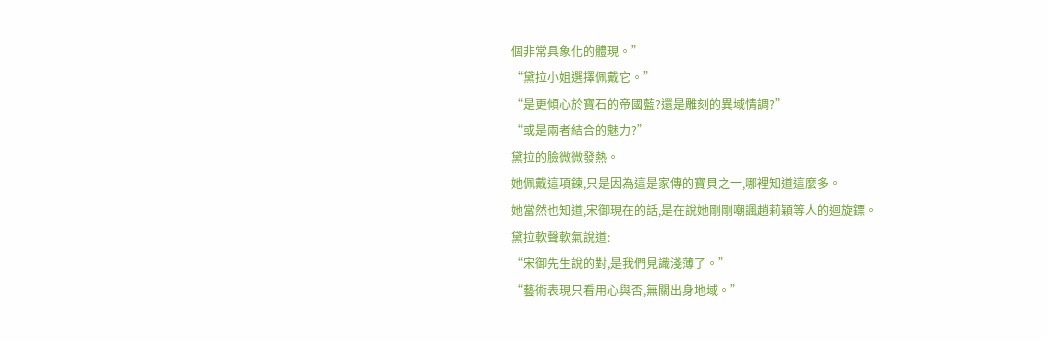個非常具象化的體現。”
“黛拉小姐選擇佩戴它。”
“是更傾心於寶石的帝國藍?還是雕刻的異域情調?”
“或是兩者結合的魅力?”
黛拉的臉微微發熱。
她佩戴這項鍊,只是因為這是家傳的寶貝之一,哪裡知道這麼多。
她當然也知道,宋御現在的話,是在說她剛剛嘲諷趙莉穎等人的迴旋鏢。
黛拉軟聲軟氣說道:
“宋御先生說的對,是我們見識淺薄了。”
“藝術表現只看用心與否,無關出身地域。”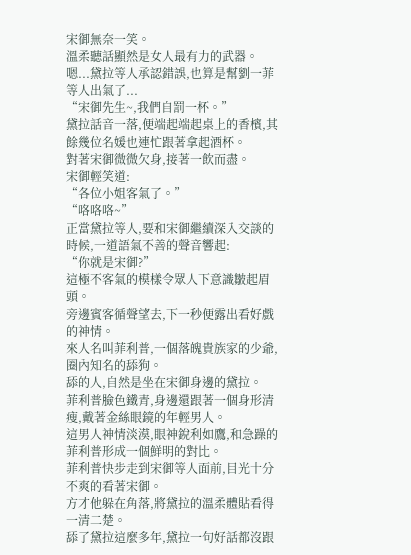宋御無奈一笑。
溫柔聽話顯然是女人最有力的武器。
嗯...黛拉等人承認錯誤,也算是幫劉一菲等人出氣了...
“宋御先生~,我們自罰一杯。”
黛拉話音一落,便端起端起桌上的香檳,其餘幾位名媛也連忙跟著拿起酒杯。
對著宋御微微欠身,接著一飲而盡。
宋御輕笑道:
“各位小姐客氣了。”
“咯咯咯~”
正當黛拉等人,要和宋御繼續深入交談的時候,一道語氣不善的聲音響起:
“你就是宋御?”
這極不客氣的模樣令眾人下意識皺起眉頭。
旁邊賓客循聲望去,下一秒便露出看好戲的神情。
來人名叫菲利普,一個落魄貴族家的少爺,圈內知名的舔狗。
舔的人,自然是坐在宋御身邊的黛拉。
菲利普臉色鐵青,身邊還跟著一個身形清瘦,戴著金絲眼鏡的年輕男人。
這男人神情淡漠,眼神銳利如鷹,和急躁的菲利普形成一個鮮明的對比。
菲利普快步走到宋御等人面前,目光十分不爽的看著宋御。
方才他躲在角落,將黛拉的溫柔體貼看得一清二楚。
舔了黛拉這麼多年,黛拉一句好話都沒跟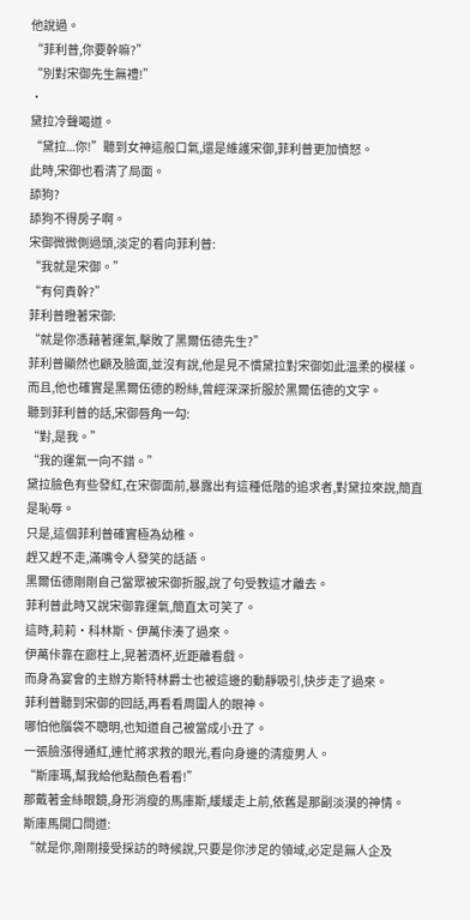他說過。
“菲利普,你要幹嘛?”
“別對宋御先生無禮!”
·
黛拉冷聲喝道。
“黛拉...你!”聽到女神這般口氣,還是維護宋御,菲利普更加憤怒。
此時,宋御也看清了局面。
舔狗?
舔狗不得房子啊。
宋御微微側過頭,淡定的看向菲利普:
“我就是宋御。”
“有何貴幹?”
菲利普瞪著宋御:
“就是你憑藉著運氣,擊敗了黑爾伍德先生?”
菲利普顯然也顧及臉面,並沒有說,他是見不慣黛拉對宋御如此溫柔的模樣。
而且,他也確實是黑爾伍德的粉絲,曾經深深折服於黑爾伍德的文字。
聽到菲利普的話,宋御唇角一勾:
“對,是我。”
“我的運氣一向不錯。”
黛拉臉色有些發紅,在宋御面前,暴露出有這種低階的追求者,對黛拉來說,簡直是恥辱。
只是,這個菲利普確實極為幼稚。
趕又趕不走,滿嘴令人發笑的話語。
黑爾伍德剛剛自己當眾被宋御折服,說了句受教這才離去。
菲利普此時又說宋御靠運氣,簡直太可笑了。
這時,莉莉·科林斯、伊萬佧湊了過來。
伊萬佧靠在廊柱上,晃著酒杯,近距離看戲。
而身為宴會的主辦方斯特林爵士也被這邊的動靜吸引,快步走了過來。
菲利普聽到宋御的回話,再看看周圍人的眼神。
哪怕他腦袋不聰明,也知道自己被當成小丑了。
一張臉漲得通紅,連忙將求救的眼光,看向身邊的清瘦男人。
“斯庫瑪,幫我給他點顏色看看!”
那戴著金絲眼鏡,身形消瘦的馬庫斯,緩緩走上前,依舊是那副淡漠的神情。
斯庫馬開口問道:
“就是你,剛剛接受採訪的時候說,只要是你涉足的領域,必定是無人企及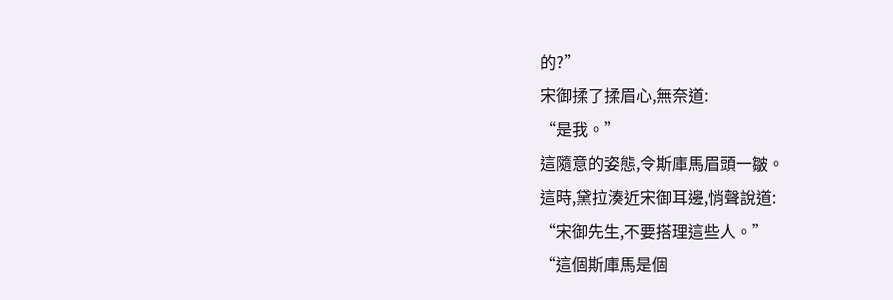的?”
宋御揉了揉眉心,無奈道:
“是我。”
這隨意的姿態,令斯庫馬眉頭一皺。
這時,黛拉湊近宋御耳邊,悄聲說道:
“宋御先生,不要搭理這些人。”
“這個斯庫馬是個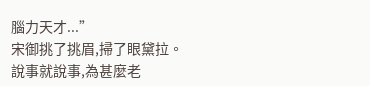腦力天才...”
宋御挑了挑眉,掃了眼黛拉。
說事就說事,為甚麼老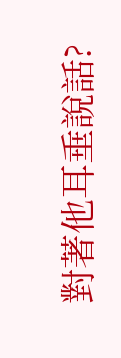對著他耳垂說話?